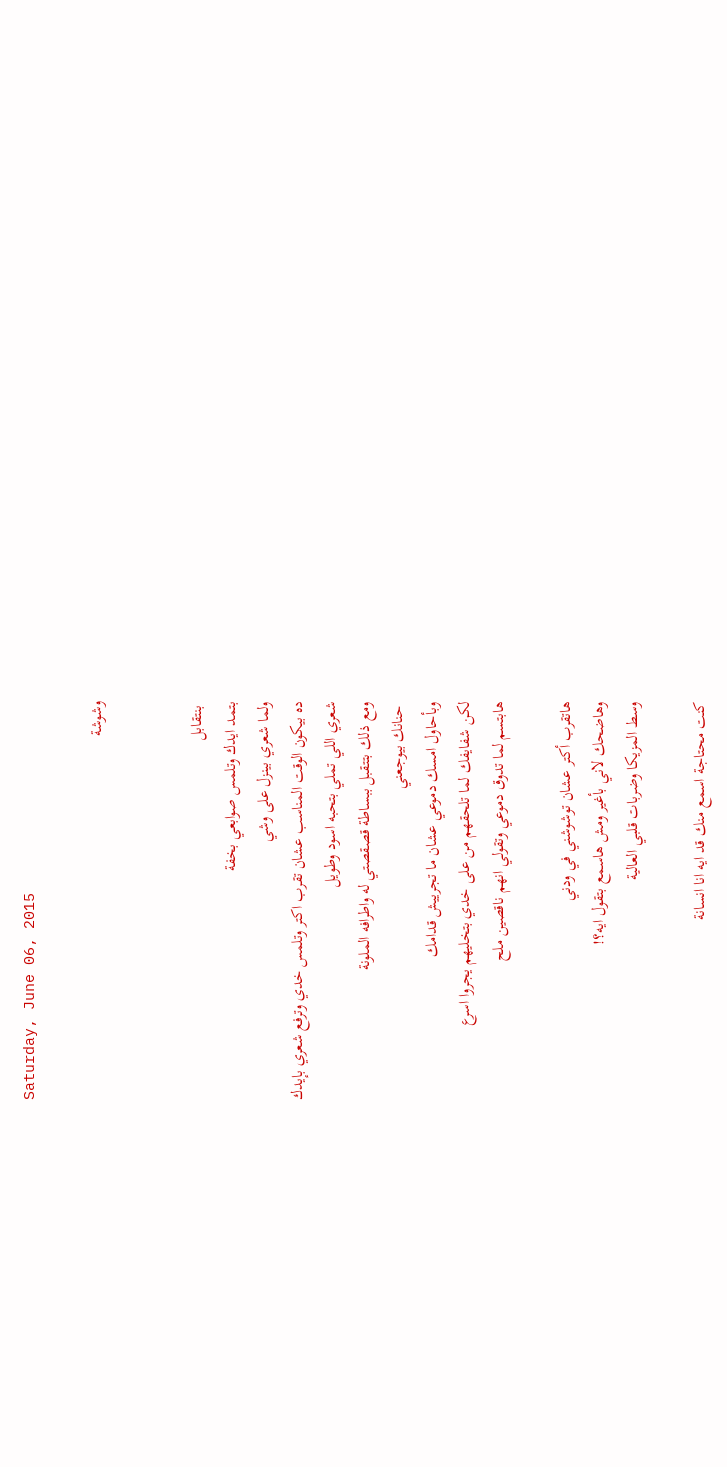Saturday, June 06, 2015

وشوشة


 بنتقابل
بتمد ايدك وتلمس صوابعي بخفة
ولما شعري بينزل على وشي
ده بيكون الوقت المناسب عشان تقرب اكتر وتلمس خدي وترفع شعري بإيدك
شعري اللي تملي بتحبه اسود وطويل
ومع ذلك بتتقبل ببساطة قصقصتي له واطرافه الملونة
 حنانك بيوجعني
وبأحاول امسك دموعي عشان ما تجرييش قدامك
لكن شفايفك لما تلحقهم من على خدي بتخليهم يجروا اسرع
هابتسم لما تدوق دموعي وتقولي انهم ناقصين ملح

هاتقرب أكتر عشان توشوشني في ودني
وهاضحك لاني بأغير ومش هاسمع بتقول ايه؟!
وسط المزيكا وضربات قلبي العالية

كنت محتاجة اسمع منك قد ايه انا انسانة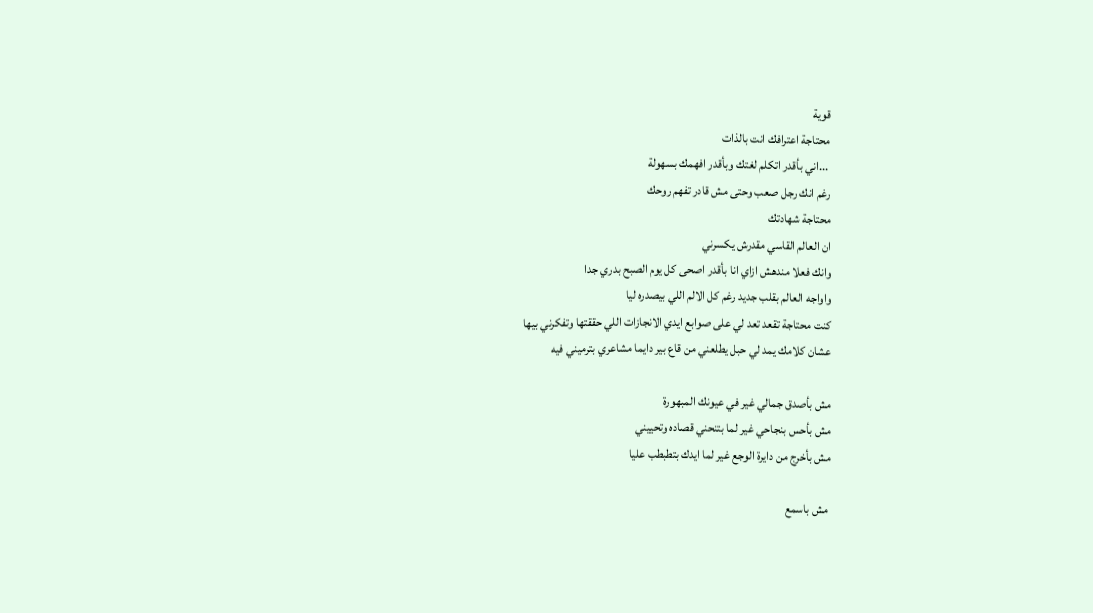قوية
محتاجة اعترافك انت بالذات
 ...اني بأقدر اتكلم لغتك وبأقدر افهمك بسهولة
رغم انك رجل صعب وحتى مش قادر تفهم روحك
محتاجة شهادتك
ان العالم القاسي مقدرش يكسرني
وانك فعلا مندهش ازاي انا بأقدر اصحى كل يوم الصبح بدري جدا
واواجه العالم بقلب جديد رغم كل الالم اللي بيصدره ليا
كنت محتاجة تقعد تعد لي على صوابع ايدي الانجازات اللي حققتها وتفكرني بيها
عشان كلامك يمد لي حبل يطلعني من قاع بير دايما مشاعري بترميني فيه

مش بأصدق جمالي غير في عيونك المبهورة
مش بأحس بنجاحي غير لما بتنحني قصاده وتحييني
مش بأخرج من دايرة الوجع غير لما ايدك بتطبطب عليا

 مش باسمع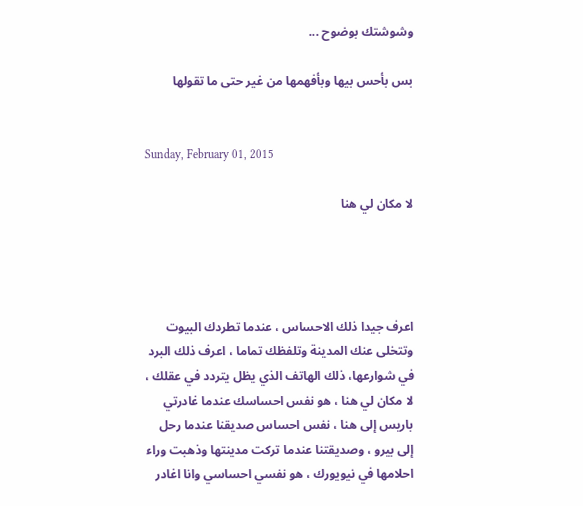وشوشتك بوضوح ...

بس بأحس بيها وبأفهمها من غير حتى ما تقولها


Sunday, February 01, 2015

لا مكان لي هنا




اعرف جيدا ذلك الاحساس ، عندما تطردك البيوت وتتخلى عنك المدينة وتلفظك تماما ، اعرف ذلك البرد في شوارعها، ذلك الهاتف الذي يظل يتردد في عقلك ، لا مكان لي هنا ، هو نفس احساسك عندما غادرتي باريس إلى هنا ، نفس احساس صديقنا عندما رحل إلى بيرو ، وصديقتنا عندما تركت مدينتها وذهبت وراء احلامها في نيويورك ، هو نفسي احساسي وانا اغادر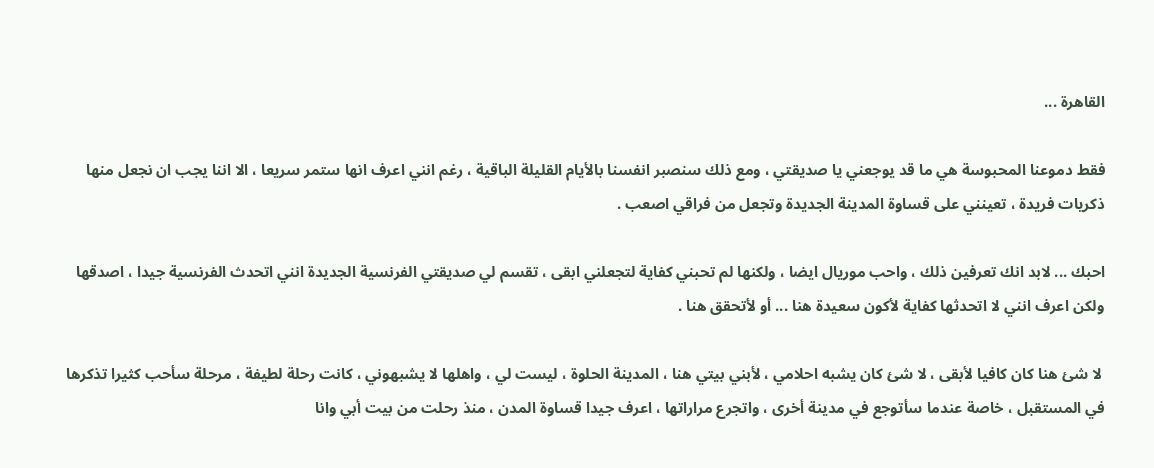القاهرة ...

فقط دموعنا المحبوسة هي ما قد يوجعني يا صديقتي ، ومع ذلك سنصبر انفسنا بالأيام القليلة الباقية ، رغم انني اعرف انها ستمر سريعا ، الا اننا يجب ان نجعل منها ذكريات فريدة ، تعينني على قساوة المدينة الجديدة وتجعل من فراقي اصعب .

احبك ... لابد انك تعرفين ذلك ، واحب موريال ايضا ، ولكنها لم تحبني كفاية لتجعلني ابقى ، تقسم لي صديقتي الفرنسية الجديدة انني اتحدث الفرنسية جيدا ، اصدقها ولكن اعرف انني لا اتحدثها كفاية لأكون سعيدة هنا ... أو لأتحقق هنا .

 لا شئ هنا كان كافيا لأبقى ، لا شئ كان يشبه احلامي ، لأبني بيتي هنا ، المدينة الحلوة ، ليست لي ، واهلها لا يشبهوني ، كانت رحلة لطيفة ، مرحلة سأحب كثيرا تذكرها في المستقبل ، خاصة عندما سأتوجع في مدينة أخرى ، واتجرع مراراتها ، اعرف جيدا قساوة المدن ، منذ رحلت من بيت أبي وانا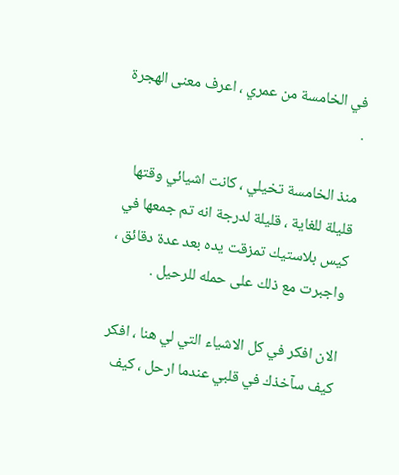في الخامسة من عمري ، اعرف معنى الهجرة .

منذ الخامسة تخيلي ، كانت اشيائي وقتها قليلة للغاية ، قليلة لدرجة انه تم جمعها في كيس بلاستيك تمزقت يده بعد عدة دقائق ، واجبرت مع ذلك على حمله للرحيل .

الان افكر في كل الاشياء التي لي هنا ، افكر كيف سآخذك في قلبي عندما ارحل ، كيف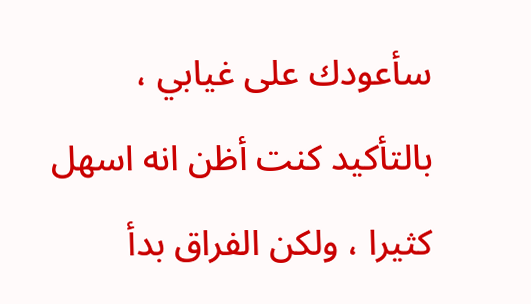سأعودك على غيابي ، بالتأكيد كنت أظن انه اسهل كثيرا ، ولكن الفراق بدأ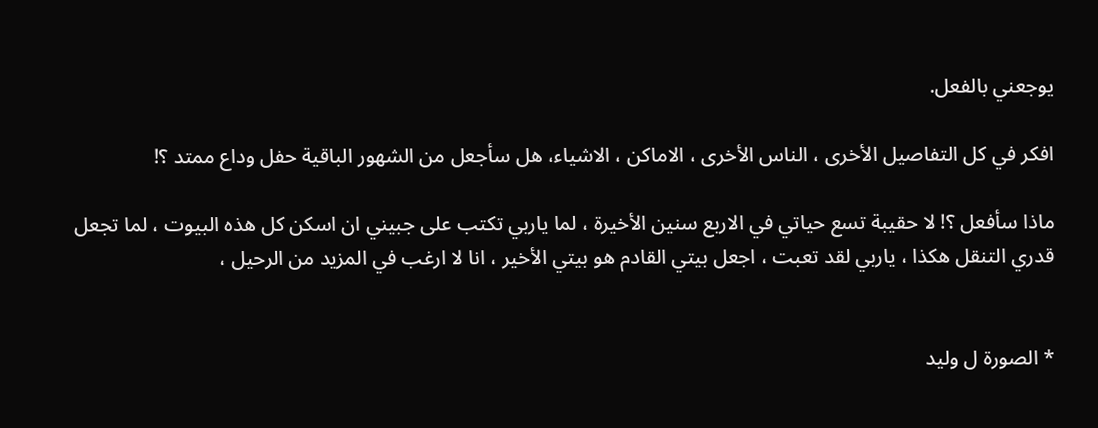يوجعني بالفعل.

افكر في كل التفاصيل الأخرى ، الناس الأخرى ، الاماكن ، الاشياء، هل سأجعل من الشهور الباقية حفل وداع ممتد ؟!

ماذا سأفعل ؟! لا حقيبة تسع حياتي في الاربع سنين الأخيرة ، لما ياربي تكتب على جبيني ان اسكن كل هذه البيوت ، لما تجعل قدري التنقل هكذا ، ياربي لقد تعبت ، اجعل بيتي القادم هو بيتي الأخير ، انا لا ارغب في المزيد من الرحيل ،


* الصورة ل وليد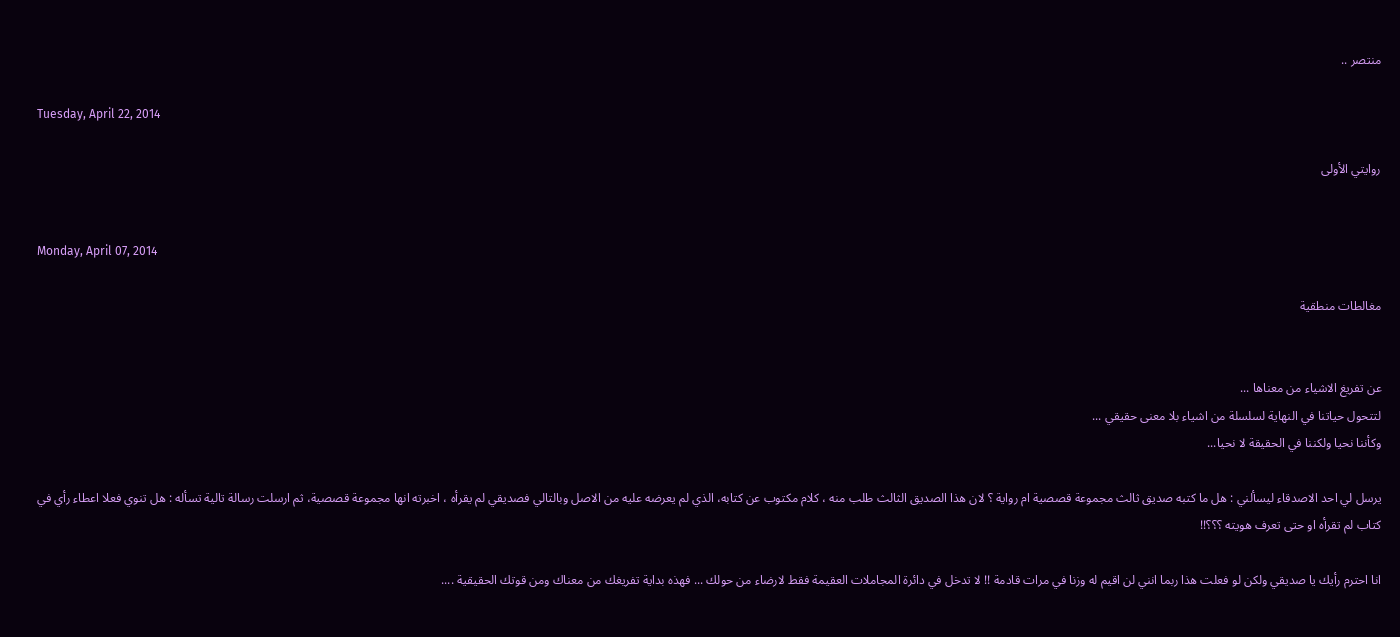منتصر ..

Tuesday, April 22, 2014

روايتي الأولى


Monday, April 07, 2014

مغالطات منطقية


عن تفريغ الاشياء من معناها ...
لتتحول حياتنا في النهاية لسلسلة من اشياء بلا معنى حقيقي ...
وكأننا نحيا ولكننا في الحقيقة لا نحيا...

يرسل لي احد الاصدقاء ليسألني : هل ما كتبه صديق ثالث مجموعة قصصية ام رواية ؟ لان هذا الصديق الثالث طلب منه ، كلام مكتوب عن كتابه، الذي لم يعرضه عليه من الاصل وبالتالي فصديقي لم يقرأه ، اخبرته انها مجموعة قصصية، ثم ارسلت رسالة تالية تسأله : هل تنوي فعلا اعطاء رأي في كتاب لم تقرأه او حتى تعرف هويته ؟؟؟!!

انا احترم رأيك يا صديقي ولكن لو فعلت هذا ربما انني لن اقيم له وزنا في مرات قادمة !! لا تدخل في دائرة المجاملات العقيمة فقط لارضاء من حولك ... فهذه بداية تفريغك من معناك ومن قوتك الحقيقية ....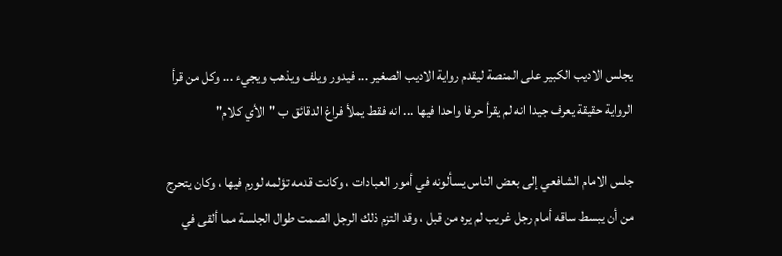يجلس الاديب الكبير على المنصة ليقدم رواية الاديب الصغير ... فيدور ويلف ويذهب ويجيء ... وكل من قرأ الرواية حقيقة يعرف جيدا انه لم يقرأ حرفا واحدا فيها ... انه فقط يملأ فراغ الدقائق ب "الأي كلام"

جلس الامام الشافعي إلى بعض الناس يسألونه في أمور العبادات ، وكانت قدمه تؤلمه لورم فيها ، وكان يتحرج من أن يبسط ساقه أمام رجل غريب لم يره من قبل ، وقد التزم ذلك الرجل الصمت طوال الجلسة مما ألقى في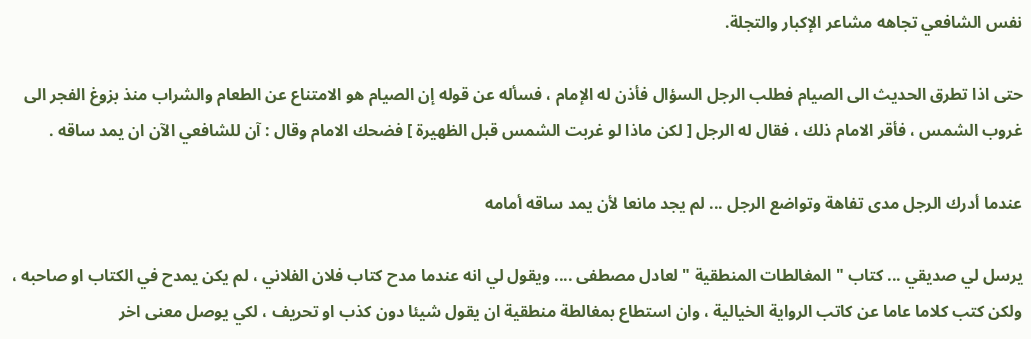نفس الشافعي تجاهه مشاعر الإكبار والتجلة.

حتى اذا تطرق الحديث الى الصيام فطلب الرجل السؤال فأذن له الإمام ، فسأله عن قوله إن الصيام هو الامتناع عن الطعام والشراب منذ بزوغ الفجر الى غروب الشمس ، فأقر الامام ذلك ، فقال له الرجل [ لكن ماذا لو غربت الشمس قبل الظهيرة ] فضحك الامام وقال : آن للشافعي الآن ان يمد ساقه .

عندما أدرك الرجل مدى تفاهة وتواضع الرجل ... لم يجد مانعا لأن يمد ساقه أمامه

يرسل لي صديقي ... كتاب " المغالطات المنطقية " لعادل مصطفى .... ويقول لي انه عندما مدح كتاب فلان الفلاني ، لم يكن يمدح في الكتاب او صاحبه ، ولكن كتب كلاما عاما عن كاتب الرواية الخيالية ، وان استطاع بمغالطة منطقية ان يقول شيئا دون كذب او تحريف ، لكي يوصل معنى اخر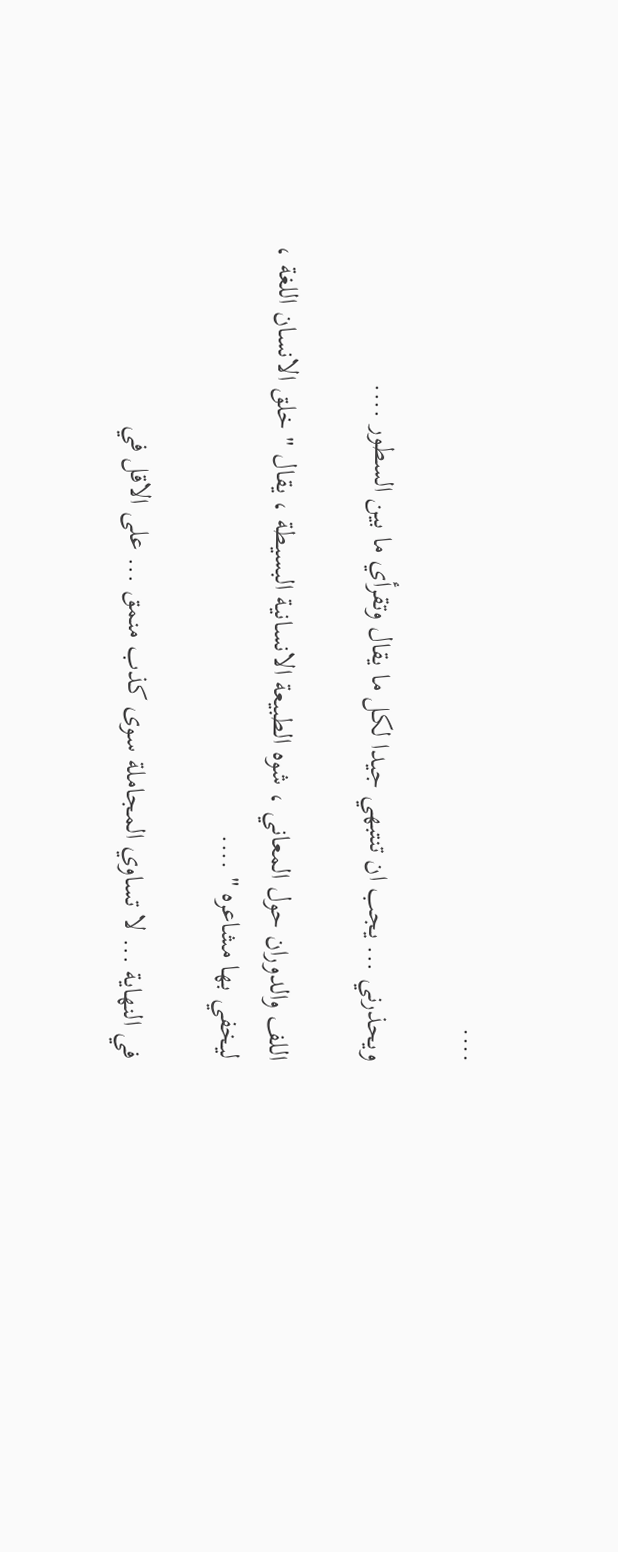....

ويحذرني ... يجب ان تنتبهي جيدا لكل ما يقال وتقرأي ما بين السطور ....

اللف والدوران حول المعاني ، شوه الطبيعة الانسانية البسيطة ، يقال " خلق الانسان اللغة ، ليخفي بها مشاعره " ....

في النهاية ... لا تساوي المجاملة سوى كذب منمق ... على الاقل في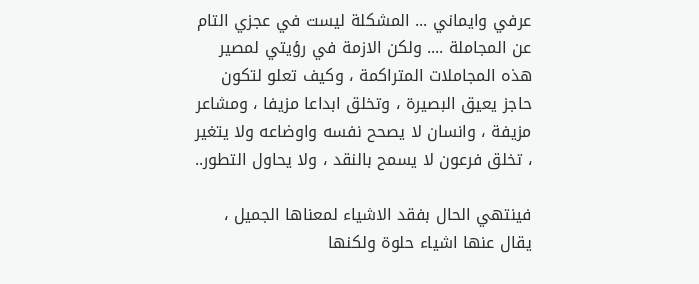عرفي وايماني ... المشكلة ليست في عجزي التام عن المجاملة .... ولكن الازمة في رؤيتي لمصير هذه المجاملات المتراكمة ، وكيف تعلو لتكون حاجز يعيق البصيرة ، وتخلق ابداعا مزيفا ، ومشاعر مزيفة ، وانسان لا يصحح نفسه واوضاعه ولا يتغير ، تخلق فرعون لا يسمح بالنقد ، ولا يحاول التطور..

فينتهي الحال بفقد الاشياء لمعناها الجميل ، يقال عنها اشياء حلوة ولكنها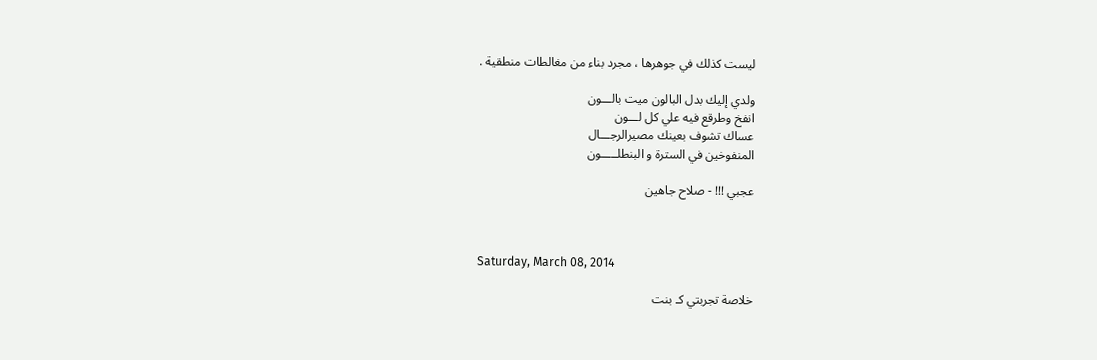ليست كذلك في جوهرها ، مجرد بناء من مغالطات منطقية .

ولدي إليك بدل البالون ميت بالـــون
انفخ وطرقع فيه علي كل لـــون
عساك تشوف بعينك مصيرالرجـــال
المنفوخين في السترة و البنطلـــــون

عجبي !!! - صلاح جاهين



Saturday, March 08, 2014

خلاصة تجربتي كـ بنت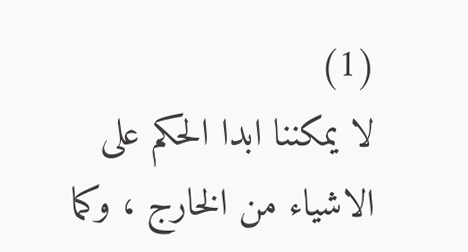(1)
لا يمكننا ابدا الحكم على الاشياء من الخارج ، وكما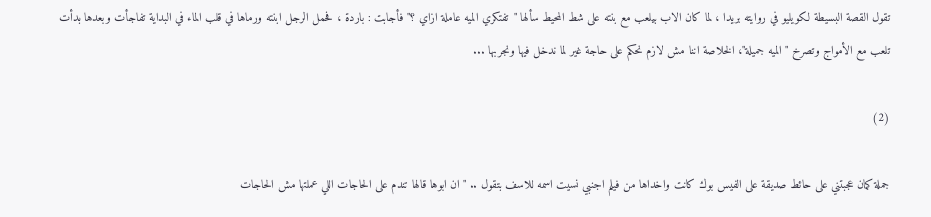تقول القصة البسيطة لكويليو في روايته بريدا ، لما كان الاب بيلعب مع بنته على شط المحيط سألها "تفتكري الميه عاملة ازاي ؟" فأجابت : باردة ، فحمل الرجل ابنته ورماها في قلب الماء في البداية تفاجأت وبعدها بدأت تلعب مع الأمواج وتصرخ "الميه جميلة"، الخلاصة اننا مش لازم نحكم على حاجة غير لما ندخل فيها ونجربها ...

(2)

جملة كمان عجبتني على حائط صديقة على الفيس بوك كانت واخداها من فيلم اجنبي نسيت اسمه للاسف بتقول .. "ان ابوها قالها تندم على الحاجات اللي عملتها مش الحاجات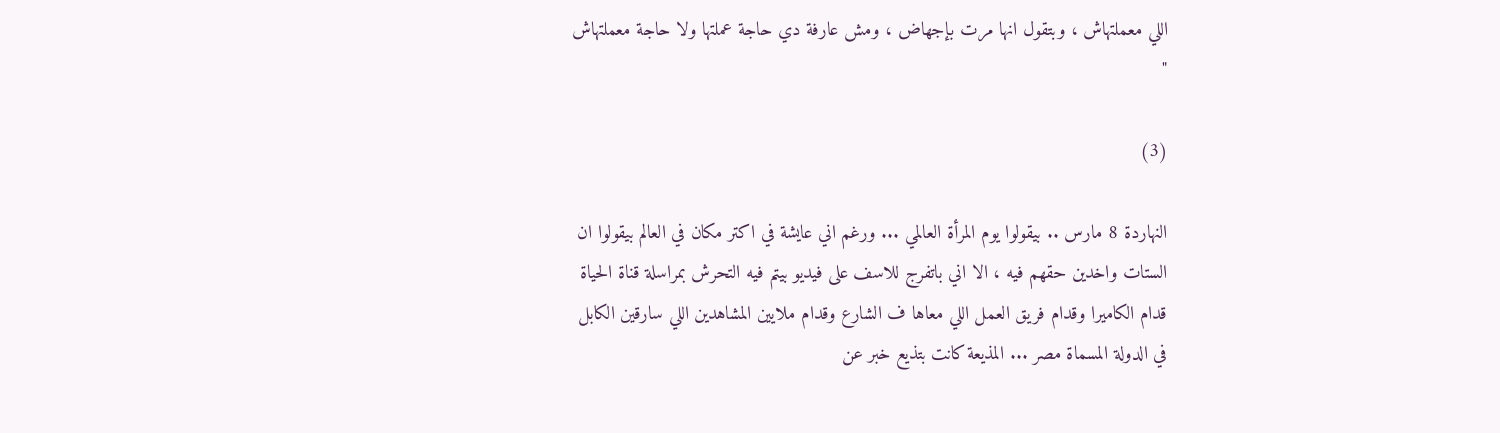اللي معملتهاش ، وبتقول انها مرت بإجهاض ، ومش عارفة دي حاجة عملتها ولا حاجة معملتهاش "

(3)

النهاردة 8 مارس .. بيقولوا يوم المرأة العالمي ... ورغم اني عايشة في اكتر مكان في العالم بيقولوا ان الستات واخدين حقهم فيه ، الا اني باتفرج للاسف على فيديو بيتم فيه التحرش بمراسلة قناة الحياة قدام الكاميرا وقدام فريق العمل اللي معاها ف الشارع وقدام ملايين المشاهدين اللي سارقين الكابل في الدولة المسماة مصر ... المذيعة كانت بتذيع خبر عن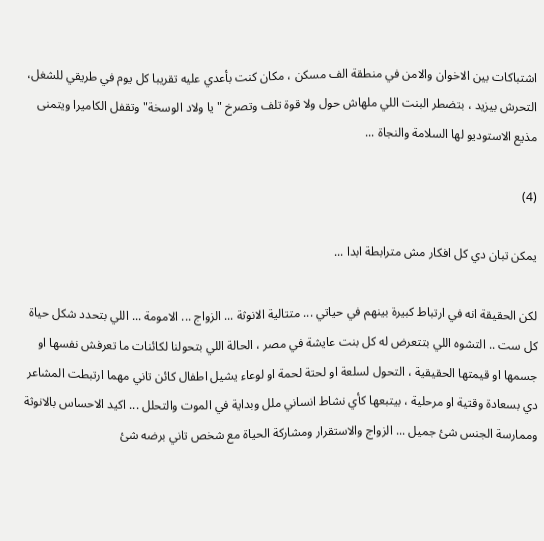اشتباكات بين الاخوان والامن في منطقة الف مسكن ، مكان كنت بأعدي عليه تقريبا كل يوم في طريقي للشغل، التحرش بيزيد ، بتضطر البنت اللي ملهاش حول ولا قوة تلف وتصرخ " يا ولاد الوسخة" وتقفل الكاميرا ويتمنى مذيع الاستوديو لها السلامة والنجاة ...

(4)

يمكن تبان دي كل افكار مش مترابطة ابدا ...

لكن الحقيقة انه في ارتباط كبيرة بينهم في حياتي ... متتالية الانوثة ... الزواج ... الامومة ... اللي بتحدد شكل حياة كل ست .. التشوه اللي بتتعرض له كل بنت عايشة في مصر ، الحالة اللي بتحولنا لكائنات ما تعرفش نفسها او جسمها او قيمتها الحقيقية ، التحول لسلعة او لحتة لحمة او لوعاء يشيل اطفال كائن تاني مهما ارتبطت المشاعر دي بسعادة وقتية او مرحلية ، بيتبعها كأي نشاط انساني ملل وبداية في الموت والتحلل ... اكيد الاحساس بالانوثة وممارسة الجنس شئ جميل ... الزواج والاستقرار ومشاركة الحياة مع شخص تاني برضه شئ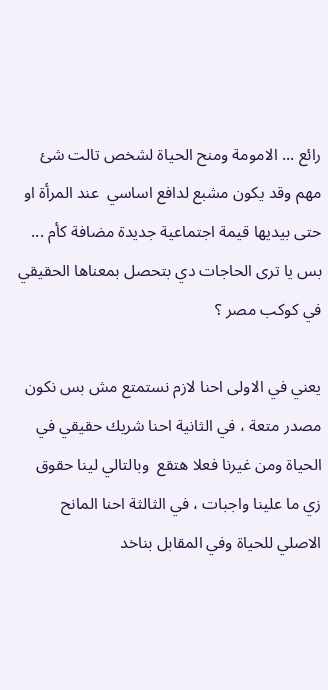رائع ... الامومة ومنح الحياة لشخص تالت شئ مهم وقد يكون مشبع لدافع اساسي  عند المرأة او حتى بيديها قيمة اجتماعية جديدة مضافة كأم ... بس يا ترى الحاجات دي بتحصل بمعناها الحقيقي في كوكب مصر ؟

يعني في الاولى احنا لازم نستمتع مش بس نكون مصدر متعة ، في الثانية احنا شريك حقيقي في الحياة ومن غيرنا فعلا هتقع  وبالتالي لينا حقوق زي ما علينا واجبات ، في الثالثة احنا المانح الاصلي للحياة وفي المقابل بناخد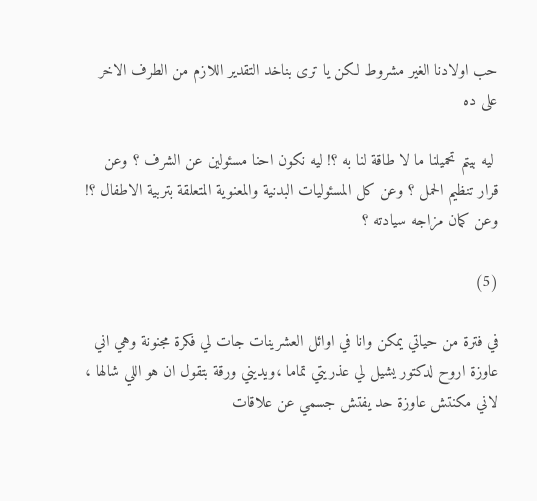حب اولادنا الغير مشروط لكن يا ترى بناخد التقدير اللازم من الطرف الاخر على ده

 ليه بيتم تحميلنا ما لا طاقة لنا به ؟! ليه نكون احنا مسئولين عن الشرف ؟ وعن قرار تنظيم الحمل ؟ وعن كل المسئوليات البدنية والمعنوية المتعلقة بتربية الاطفال ؟! وعن كمان مزاجه سيادته ؟

(5)

في فترة من حياتي يمكن وانا في اوائل العشرينات جات لي فكرة مجنونة وهي اني عاوزة اروح لدكتور يشيل لي عذريتي تماما ،ويديني ورقة بتقول ان هو اللي شالها ، لاني مكنتش عاوزة حد يفتش جسمي عن علاقات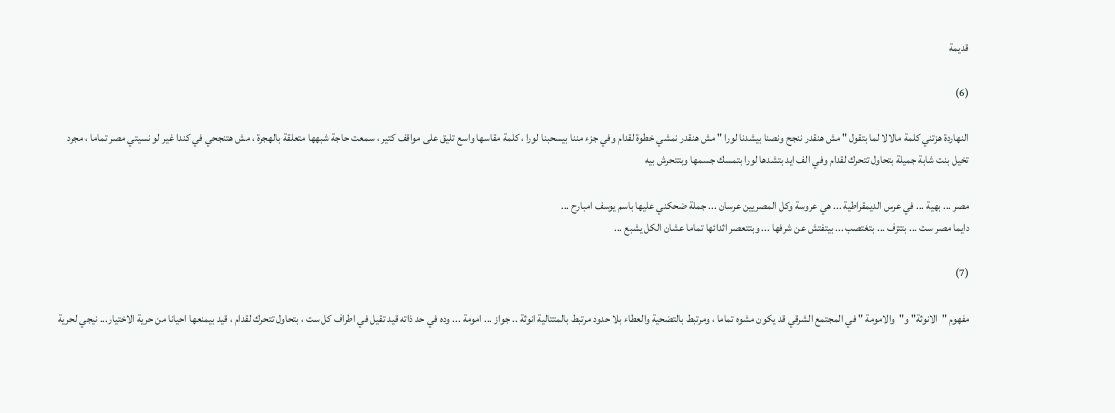قديمة

(6)

النهاردة هزتني كلمة مالالا لما بتقول " مش هنقدر ننجح ونصنا بيشدنا لورا " مش هنقدر نمشي خطوة لقدام وفي جزء مننا بيسحبنا لورا ، كلمة مقاسها واسع تليق على مواقف كتير ، سمعت حاجة شبهها متعلقة بالهجرة ، مش هتنجحي في كندا غير لو نسيتي مصر تماما ، مجرد تخيل بنت شابة جميلة بتحاول تتحرك لقدام وفي الف ايد بتشدها لورا بتمسك جسمها وبتتحرش بيه

مصر ... بهية ... في عرس الديمقراطية ... هي عروسة وكل المصريين عرسان ... جملة ضحكني عليها باسم يوسف امبارح ...
دايما مصر ست ... بتتزف ... بتغتصب ... بيتفتش عن شرفها ... وبتتعصر اثدائها تماما عشان الكل يشبع ...

(7)

مفهوم "الانوثة" و"والامومة " في المجتمع الشرقي قد يكون مشوه تماما ، ومرتبط بالتضحية والعطاء بلا حدود مرتبط بالمتتالية انوثة .. جواز ... امومة ... وده في حد ذاته قيد تقيل في اطراف كل ست ، بتحاول تتحرك لقدام ، قيد بيمنعها احيانا من حرية الاختيار... نيجي لحرية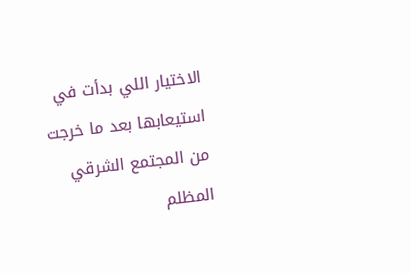الاختيار اللي بدأت في استيعابها بعد ما خرجت من المجتمع الشرقي المظلم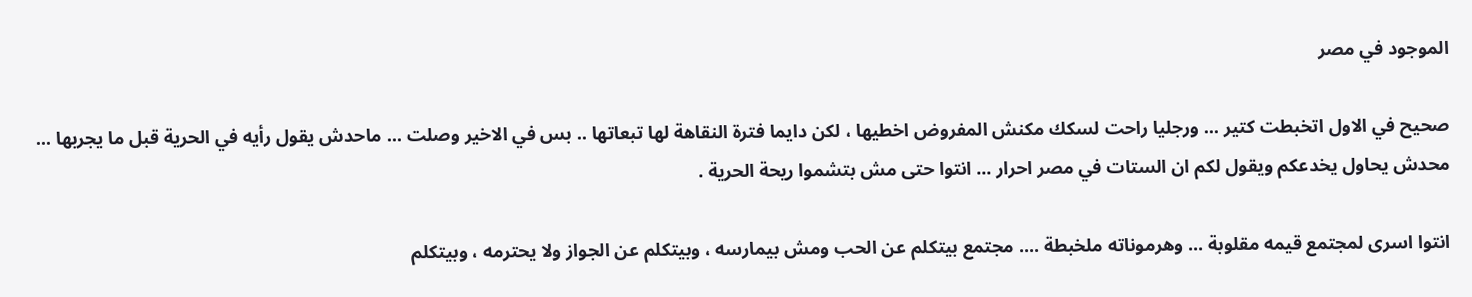الموجود في مصر

صحيح في الاول اتخبطت كتير ... ورجليا راحت لسكك مكنش المفروض اخطيها ، لكن دايما فترة النقاهة لها تبعاتها .. بس في الاخير وصلت ... ماحدش يقول رأيه في الحرية قبل ما يجربها ... محدش يحاول يخدعكم ويقول لكم ان الستات في مصر احرار ... انتوا حتى مش بتشموا ريحة الحرية .

انتوا اسرى لمجتمع قيمه مقلوبة ... وهرموناته ملخبطة .... مجتمع بيتكلم عن الحب ومش بيمارسه ، وبيتكلم عن الجواز ولا يحترمه ، وبيتكلم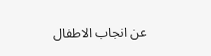عن انجاب الاطفال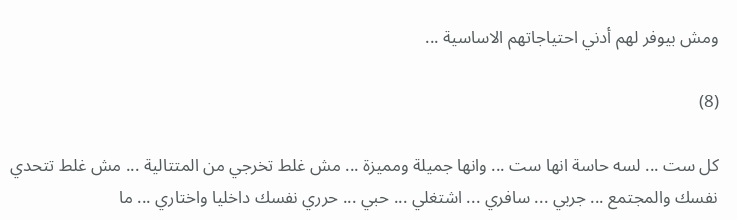ومش بيوفر لهم أدني احتياجاتهم الاساسية ...

(8)

كل ست ... لسه حاسة انها ست ... وانها جميلة ومميزة ... مش غلط تخرجي من المتتالية ... مش غلط تتحدي نفسك والمجتمع ... جربي ... سافري ... اشتغلي ... حبي ... حرري نفسك داخليا واختاري ... ما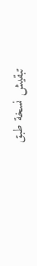تبقيش نسخة طبق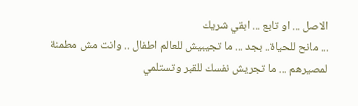الاصل ... او تابع ... ابقي شريك
... مانح للحياة.. بجد ... ما تجيبيش للعالم اطفال .. وانت مش مطمنة لمصيرهم ... ما تجريش نفسك للقبر وتستلمي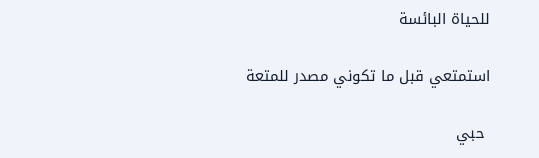للحياة البائسة

استمتعي قبل ما تكوني مصدر للمتعة

 حبي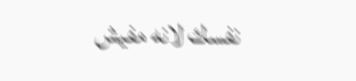نفسك لانه مفيش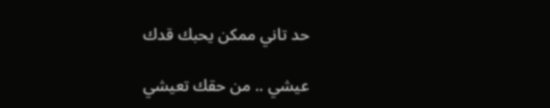حد تاني ممكن يحبك قدك

عيشي .. من حقك تعيشي